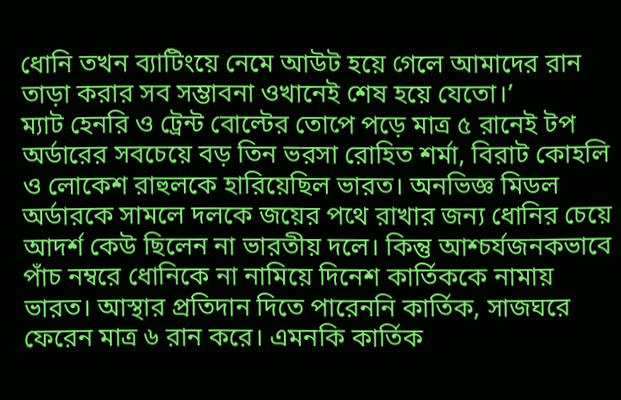ধোনি তখন ব্যাটিংয়ে নেমে আউট হয়ে গেলে আমাদের রান তাড়া করার সব সম্ভাবনা ওখানেই শেষ হয়ে যেতো।’
ম্যাট হেনরি ও ট্রেন্ট বোল্টের তোপে পড়ে মাত্র ৫ রানেই টপ অর্ডারের সবচেয়ে বড় তিন ভরসা রোহিত শর্মা, বিরাট কোহলি ও লোকেশ রাহুলকে হারিয়েছিল ভারত। অনভিজ্ঞ মিডল অর্ডারকে সামলে দলকে জয়ের পথে রাখার জন্য ধোনির চেয়ে আদর্শ কেউ ছিলেন না ভারতীয় দলে। কিন্তু আশ্চর্যজনকভাবে পাঁচ নম্বরে ধোনিকে না নামিয়ে দিনেশ কার্তিককে নামায় ভারত। আস্থার প্রতিদান দিতে পারেননি কার্তিক, সাজঘরে ফেরেন মাত্র ৬ রান করে। এমনকি কার্তিক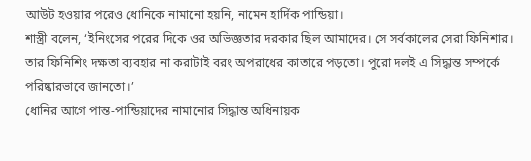আউট হওয়ার পরেও ধোনিকে নামানো হয়নি, নামেন হার্দিক পান্ডিয়া।
শাস্ত্রী বলেন, ‘ইনিংসের পরের দিকে ওর অভিজ্ঞতার দরকার ছিল আমাদের। সে সর্বকালের সেরা ফিনিশার। তার ফিনিশিং দক্ষতা ব্যবহার না করাটাই বরং অপরাধের কাতারে পড়তো। পুরো দলই এ সিদ্ধান্ত সম্পর্কে পরিষ্কারভাবে জানতো।’
ধোনির আগে পান্ত-পান্ডিয়াদের নামানোর সিদ্ধান্ত অধিনায়ক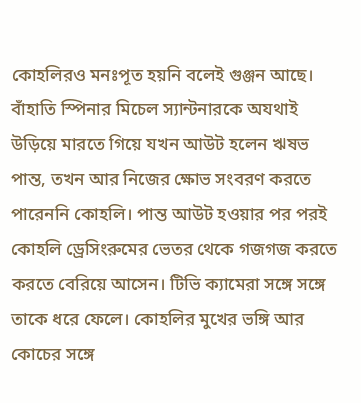কোহলিরও মনঃপূত হয়নি বলেই গুঞ্জন আছে। বাঁহাতি স্পিনার মিচেল স্যান্টনারকে অযথাই উড়িয়ে মারতে গিয়ে যখন আউট হলেন ঋষভ পান্ত, তখন আর নিজের ক্ষোভ সংবরণ করতে পারেননি কোহলি। পান্ত আউট হওয়ার পর পরই কোহলি ড্রেসিংরুমের ভেতর থেকে গজগজ করতে করতে বেরিয়ে আসেন। টিভি ক্যামেরা সঙ্গে সঙ্গে তাকে ধরে ফেলে। কোহলির মুখের ভঙ্গি আর কোচের সঙ্গে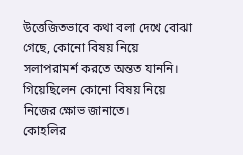উত্তেজিতভাবে কথা বলা দেখে বোঝা গেছে, কোনো বিষয় নিয়ে সলাপরামর্শ করতে অন্তত যাননি। গিয়েছিলেন কোনো বিষয় নিয়ে নিজের ক্ষোভ জানাতে।
কোহলির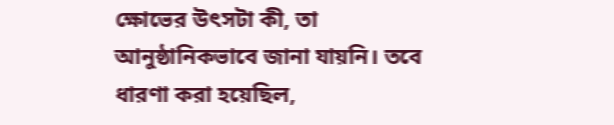ক্ষোভের উৎসটা কী, তা আনুষ্ঠানিকভাবে জানা যায়নি। তবে ধারণা করা হয়েছিল,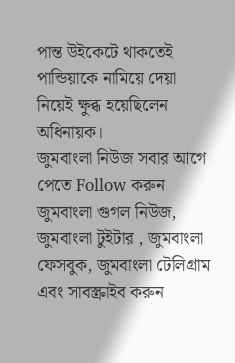পান্ত উইকেটে থাকতেই পান্ডিয়াকে নামিয়ে দেয়া নিয়েই ক্ষুব্ধ হয়েছিলেন অধিনায়ক।
জুমবাংলা নিউজ সবার আগে পেতে Follow করুন জুমবাংলা গুগল নিউজ, জুমবাংলা টুইটার , জুমবাংলা ফেসবুক, জুমবাংলা টেলিগ্রাম এবং সাবস্ক্রাইব করুন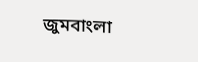জুমবাংলা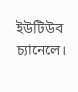ইউটিউব চ্যানেলে।